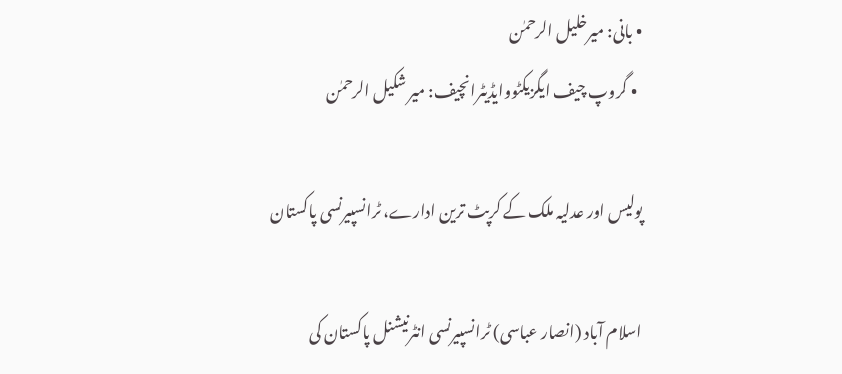• بانی: میرخلیل الرحمٰن
  • گروپ چیف ایگزیکٹووایڈیٹرانچیف: میر شکیل الرحمٰن

پولیس اور عدلیہ ملک کے کرپٹ ترین ادارے، ٹرانسپیرنسی پاکستان

اسلام آباد (انصار عباسی) ٹرانسپیرنسی انٹرنیشنل پاکستان کی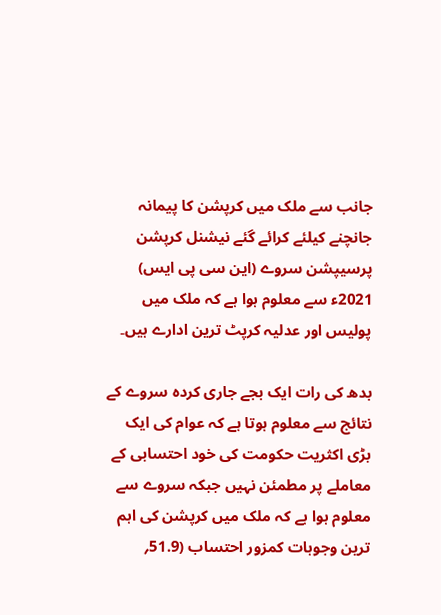جانب سے ملک میں کرپشن کا پیمانہ جانچنے کیلئے کرائے گئے نیشنل کرپشن پرسیپشن سروے (این سی پی ایس) 2021ء سے معلوم ہوا ہے کہ ملک میں پولیس اور عدلیہ کرپٹ ترین ادارے ہیں۔

بدھ کی رات ایک بجے جاری کردہ سروے کے نتائج سے معلوم ہوتا ہے کہ عوام کی ایک بڑی اکثریت حکومت کی خود احتسابی کے معاملے پر مطمئن نہیں جبکہ سروے سے معلوم ہوا ہے کہ ملک میں کرپشن کی اہم ترین وجوہات کمزور احتساب (51.9؍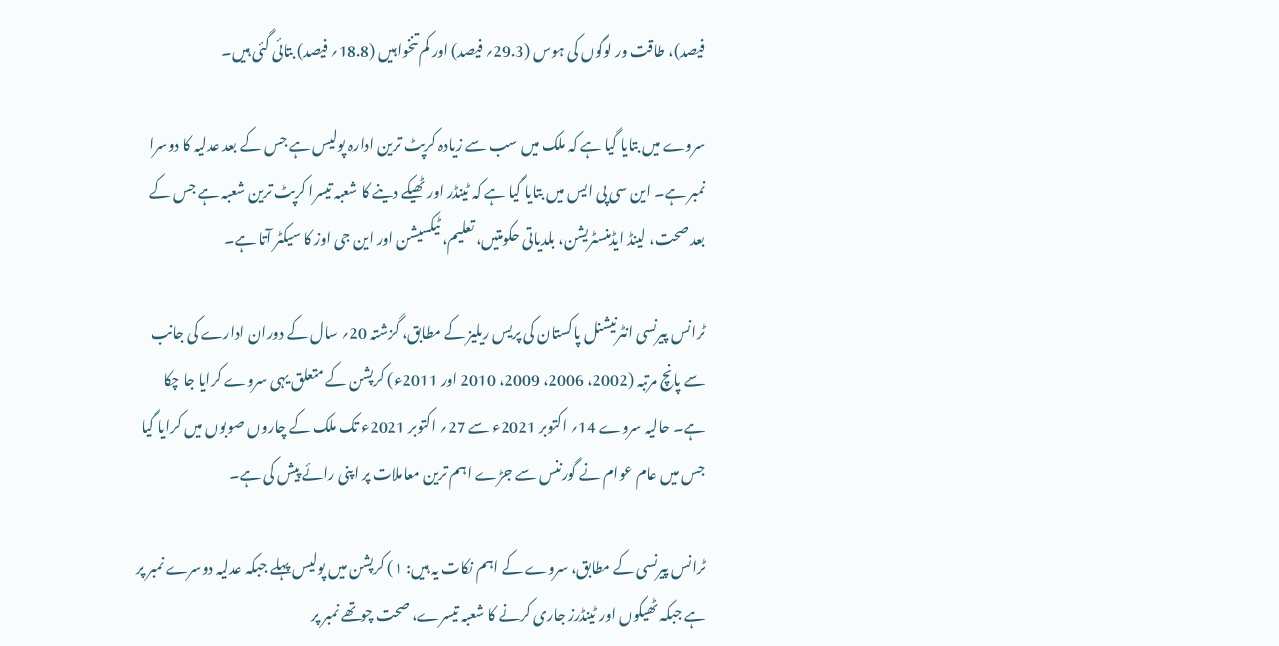فیصد)، طاقت ور لوگوں کی ہوس (29.3؍ فیصد) اور کم تنخواہیں (18.8؍ فیصد) بتائی گئی ہیں۔

سروے میں بتایا گیا ہے کہ ملک میں سب سے زیادہ کرپٹ ترین ادارہ پولیس ہے جس کے بعد عدلیہ کا دوسرا نمبر ہے۔ این سی پی ایس میں بتایا گیا ہے کہ ٹینڈر اور ٹھیکے دینے کا شعبہ تیسرا کرپٹ ترین شعبہ ہے جس کے بعد صحت، لینڈ ایڈمنسٹریشن، بلدیاتی حکومتیں، تعلیم، ٹیکسیشن اور این جی اوز کا سیکٹر آتا ہے۔

ٹرانس پیرنسی انٹرنیشنل پاکستان کی پریس ریلیز کے مطابق، گزشتہ 20؍ سال کے دوران ادارے کی جانب سے پانچ مرتبہ (2002، 2006، 2009، 2010 اور 2011ء) کرپشن کے متعلق یہی سروے کرایا جا چکا ہے۔ حالیہ سروے 14؍ اکتوبر 2021ء سے 27؍ اکتوبر 2021ء تک ملک کے چاروں صوبوں میں کرایا گیا جس میں عام عوام نے گورننس سے جڑے اہم ترین معاملات پر اپنی رائے پیش کی ہے۔

ٹرانس پیرنسی کے مطابق، سروے کے اہم نکات یہ ہیں: ۱) کرپشن میں پولیس پہلے جبکہ عدلیہ دوسرے نمبر پر ہے جبکہ ٹھیکوں اور ٹینڈرز جاری کرنے کا شعبہ تیسرے، صحت چوتھے نمبر پر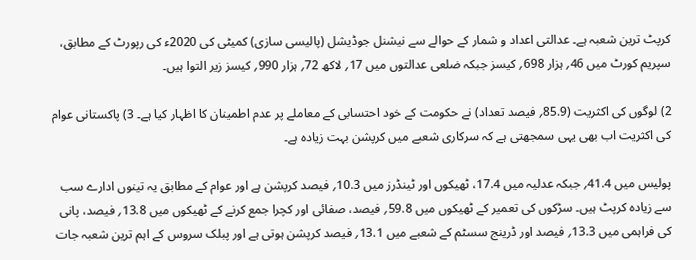کرپٹ ترین شعبہ ہے۔ عدالتی اعداد و شمار کے حوالے سے نیشنل جوڈیشل (پالیسی سازی) کمیٹی کی 2020ء کی رپورٹ کے مطابق، سپریم کورٹ میں 46؍ ہزار 698؍ کیسز جبکہ ضلعی عدالتوں میں 17؍ لاکھ 72؍ ہزار 990؍ کیسز زیر التوا ہیں۔

2) لوگوں کی اکثریت (85.9؍ فیصد تعداد) نے حکومت کے خود احتسابی کے معاملے پر عدم اطمینان کا اظہار کیا ہے۔ 3) پاکستانی عوام کی اکثریت اب بھی یہی سمجھتی ہے کہ سرکاری شعبے میں کرپشن بہت زیادہ ہے۔

پولیس میں 41.4؍ جبکہ عدلیہ میں 17.4، ٹھیکوں اور ٹینڈرز میں 10.3؍ فیصد کرپشن ہے اور عوام کے مطابق یہ تینوں ادارے سب سے زیادہ کرپٹ ہیں۔ سڑکوں کی تعمیر کے ٹھیکوں میں 59.8؍ فیصد، صفائی اور کچرا جمع کرنے کے ٹھیکوں میں 13.8؍ فیصد، پانی کی فراہمی میں 13.3؍ فیصد اور ڈرینج سسٹم کے شعبے میں 13.1؍ فیصد کرپشن ہوتی ہے اور پبلک سروس کے اہم ترین شعبہ جات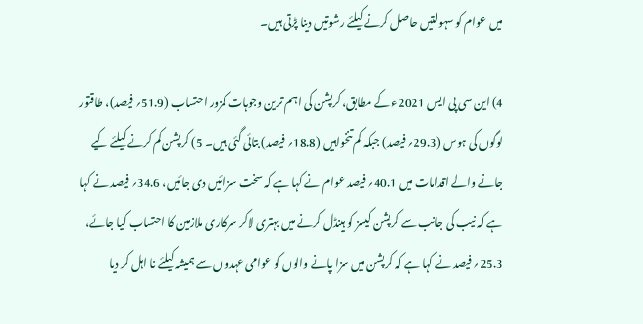میں عوام کو سہولتیں حاصل کرنے کیلئے رشوتیں دینا پڑتی ہیں۔

4) این سی پی ایس 2021ء کے مطابق، کرپشن کی اہم ترین وجوہات کمزور احتساب (51.9؍ فیصد)، طاقتور لوگوں کی ہوس (29.3؍ فیصد) جبکہ کم تنخواہیں (18.8؍ فیصد) بتائی گئی ہیں۔ 5) کرپشن کم کرنے کیلئے کیے جانے والے اقدامات میں 40.1؍ فیصد عوام نے کہا ہے کہ سخت سزائیں دی جائیں، 34.6؍ فیصد نے کہا ہے کہ نیب کی جانب سے کرپشن کیسز کو ہینڈل کرنے میں بہتری لاکر سرکاری ملازمین کا احتساب کیا جائے، 25.3؍ فیصد نے کہا ہے کہ کرپشن میں سزا پانے والوں کو عوامی عہدوں سے ہمیشہ کیلئے نا اہل کر دیا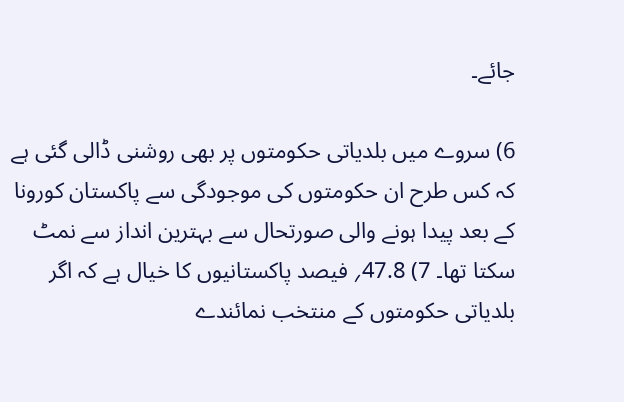جائے۔

6) سروے میں بلدیاتی حکومتوں پر بھی روشنی ڈالی گئی ہے کہ کس طرح ان حکومتوں کی موجودگی سے پاکستان کورونا کے بعد پیدا ہونے والی صورتحال سے بہترین انداز سے نمٹ سکتا تھا۔ 7) 47.8؍ فیصد پاکستانیوں کا خیال ہے کہ اگر بلدیاتی حکومتوں کے منتخب نمائندے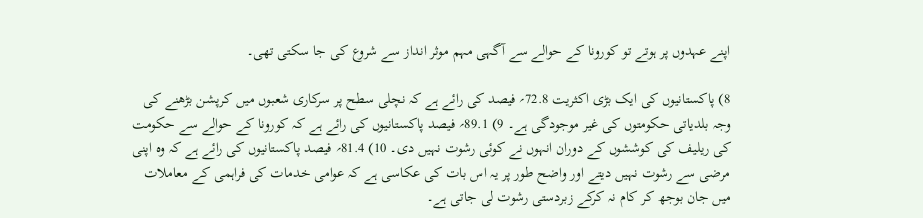اپنے عہدوں پر ہوتے تو کورونا کے حوالے سے آگہی مہم موثر انداز سے شروع کی جا سکتی تھی۔

8) پاکستانیوں کی ایک بڑی اکثریت 72.8؍ فیصد کی رائے ہے کہ نچلی سطح پر سرکاری شعبوں میں کرپشن بڑھنے کی وجہ بلدیاتی حکومتوں کی غیر موجودگی ہے۔ 9) 89.1؍ فیصد پاکستانیوں کی رائے ہے کہ کورونا کے حوالے سے حکومت کی ریلیف کی کوششوں کے دوران انہوں نے کوئی رشوت نہیں دی۔ 10) 81.4؍ فیصد پاکستانیوں کی رائے ہے کہ وہ اپنی مرضی سے رشوت نہیں دیتے اور واضح طور پر یہ اس بات کی عکاسی ہے کہ عوامی خدمات کی فراہمی کے معاملات میں جان بوجھ کر کام نہ کرکے زبردستی رشوت لی جاتی ہے۔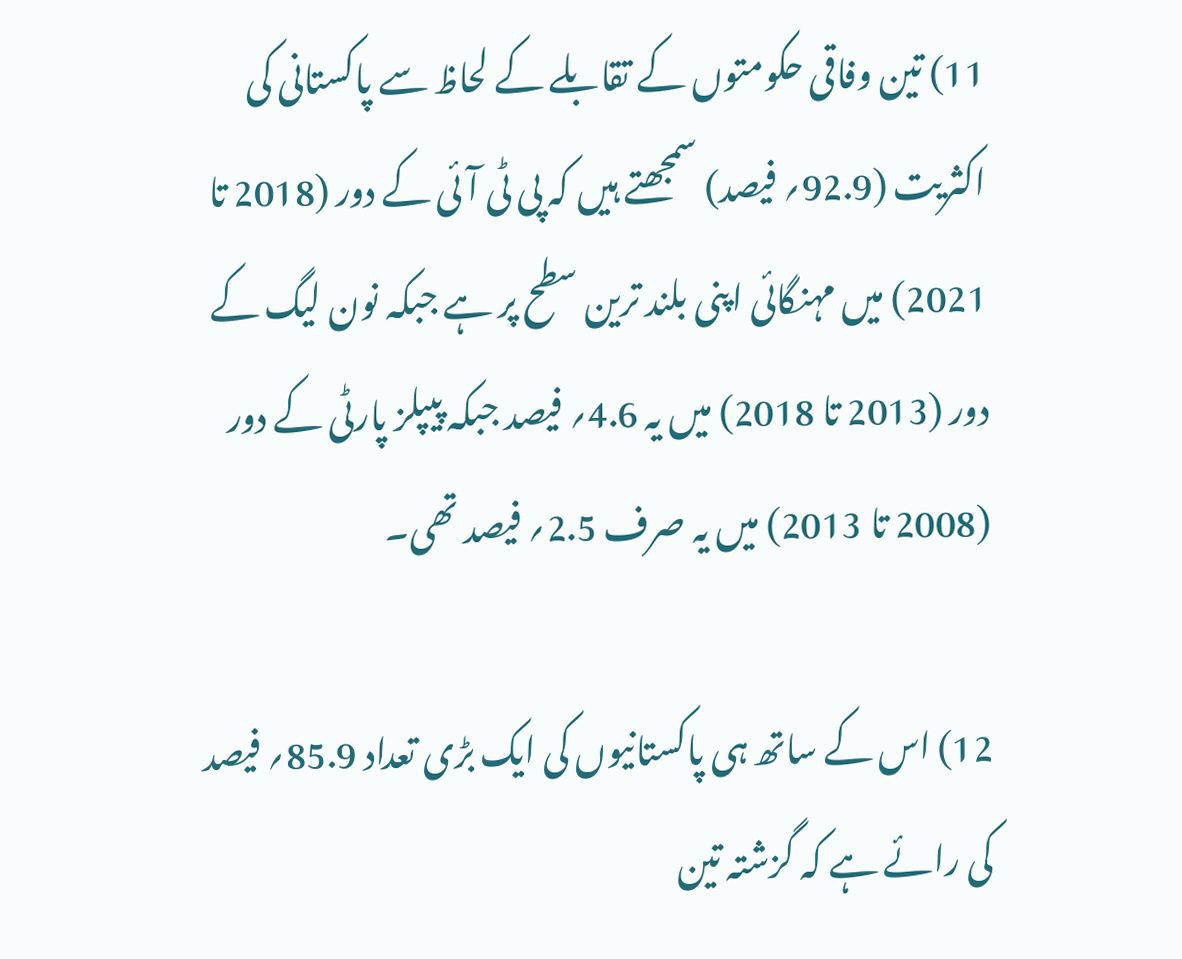11) تین وفاقی حکومتوں کے تقابلے کے لحاظ سے پاکستانی کی اکثریت (92.9؍ فیصد) سمجھتے ہیں کہ پی ٹی آئی کے دور (2018 تا 2021) میں مہنگائی اپنی بلند ترین سطح پر ہے جبکہ نون لیگ کے دور (2013 تا 2018) میں یہ 4.6؍ فیصد جبکہ پیپلز پارٹی کے دور (2008 تا 2013) میں یہ صرف 2.5؍ فیصد تھی۔

12) اس کے ساتھ ہی پاکستانیوں کی ایک بڑی تعداد 85.9؍ فیصد کی رائے ہے کہ گزشتہ تین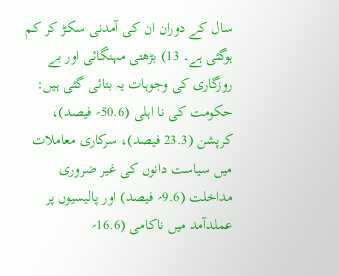سال کے دوران ان کی آمدنی سکڑ کر کم ہوگئی ہے۔ 13) بڑھتی مہنگائی اور بے روزگاری کی وجوہات یہ بتائی گئی ہیں: حکومت کی نا اہلی (50.6؍ فیصد)، کرپشن (23.3 فیصد)، سرکاری معاملات میں سیاست دانوں کی غیر ضروری مداخلت (9.6؍ فیصد) اور پالیسیوں پر عملدآمد میں ناکامی (16.6؍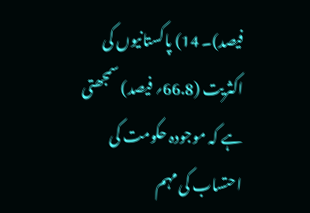فیصد)۔ 14) پاکستانیوں کی اکثریت (66.8؍ فیصد) سمجھتی ہے کہ موجودہ حکومت کی احتساب کی مہم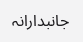جانبدارانہ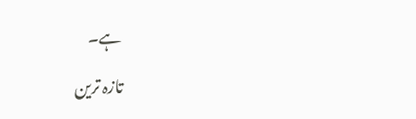ہے۔

تازہ ترین